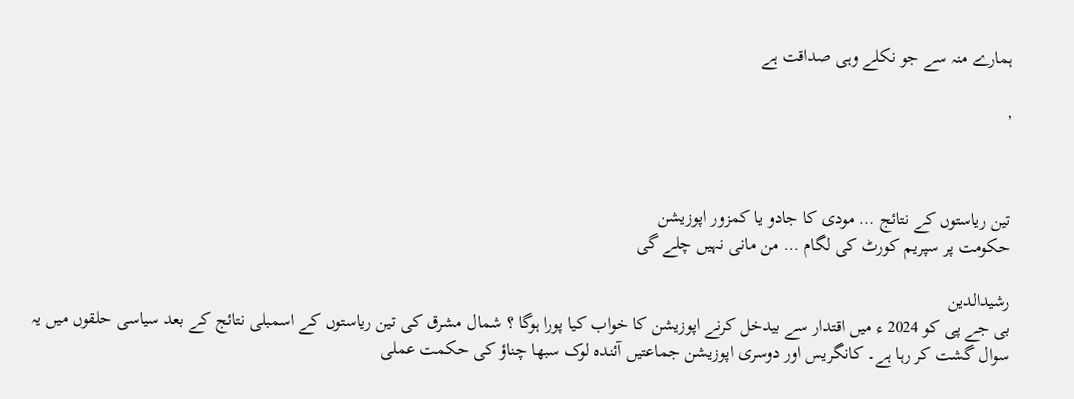ہمارے منہ سے جو نکلے وہی صداقت ہے

,



تین ریاستوں کے نتائج … مودی کا جادو یا کمزور اپوزیشن
حکومت پر سپریم کورٹ کی لگام … من مانی نہیں چلے گی

رشیدالدین
بی جے پی کو 2024 ء میں اقتدار سے بیدخل کرنے اپوزیشن کا خواب کیا پورا ہوگا ؟ شمال مشرق کی تین ریاستوں کے اسمبلی نتائج کے بعد سیاسی حلقوں میں یہ سوال گشت کر رہا ہے۔ کانگریس اور دوسری اپوزیشن جماعتیں آئندہ لوک سبھا چناؤ کی حکمت عملی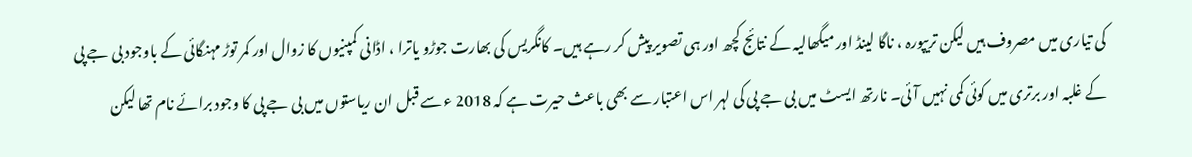کی تیاری میں مصروف ہیں لیکن تریپورہ ، ناگا لینڈ اور میگھالیہ کے نتائج کچھ اور ہی تصویر پیش کر رہے ہیں۔ کانگریس کی بھارت جوڑو یاترا ، اڈانی کمپنیوں کا زوال اور کمر توڑ مہنگائی کے باوجود بی جے پی کے غلبہ اور برتری میں کوئی کمی نہیں آئی۔ نارتھ ایسٹ میں بی جے پی کی لہر اس اعتبار سے بھی باعث حیرت ہے کہ 2018 ء سے قبل ان ریاستوں میں بی جے پی کا وجود برائے نام تھا لیکن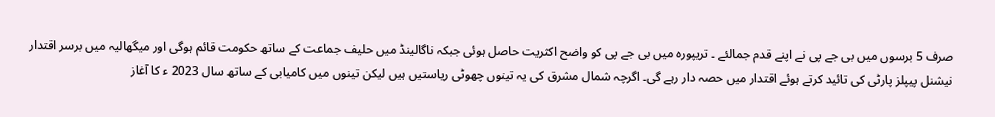صرف 5 برسوں میں بی جے پی نے اپنے قدم جمالئے ۔ تریپورہ میں بی جے پی کو واضح اکثریت حاصل ہوئی جبکہ ناگالینڈ میں حلیف جماعت کے ساتھ حکومت قائم ہوگی اور میگھالیہ میں برسر اقتدار نیشنل پیپلز پارٹی کی تائید کرتے ہوئے اقتدار میں حصہ دار رہے گی۔ اگرچہ شمال مشرق کی یہ تینوں چھوٹی ریاستیں ہیں لیکن تینوں میں کامیابی کے ساتھ سال 2023 ء کا آغاز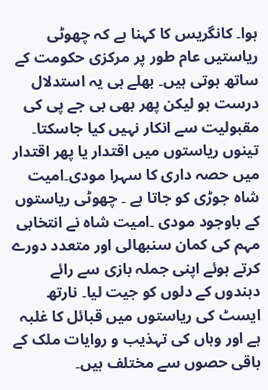ہوا۔ کانگریس کا کہنا ہے کہ چھوٹی ریاستیں عام طور پر مرکزی حکومت کے ساتھ ہوتی ہیں۔ بھلے ہی یہ استدلال درست ہو لیکن پھر بھی بی جے پی کی مقبولیت سے انکار نہیں کیا جاسکتا۔ تینوں ریاستوں میں اقتدار یا پھر اقتدار میں حصہ داری کا سہرا مودی۔امیت شاہ جوڑی کو جاتا ہے ۔ چھوٹی ریاستوں کے باوجود مودی ۔امیت شاہ نے انتخابی مہم کی کمان سنبھالی اور متعدد دورے کرتے ہوئے اپنی جملہ بازی سے رائے دہندوں کے دلوں کو جیت لیا۔ نارتھ ایسٹ کی ریاستوں میں قبائل کا غلبہ ہے اور وہاں کی تہذیب و روایات ملک کے باقی حصوں سے مختلف ہیں۔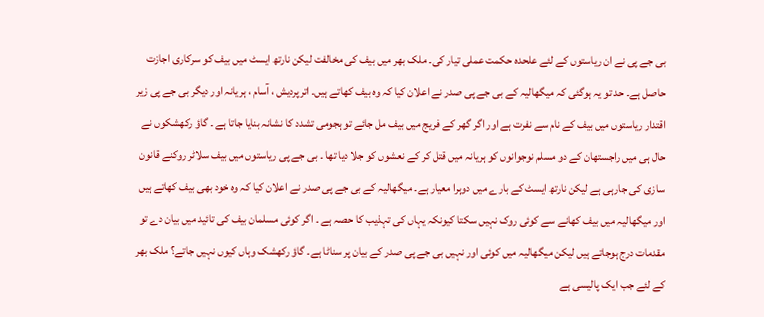بی جے پی نے ان ریاستوں کے لئے علحدہ حکمت عملی تیار کی۔ ملک بھر میں بیف کی مخالفت لیکن نارتھ ایسٹ میں بیف کو سرکاری اجازت حاصل ہے۔ حد تو یہ ہوگئی کہ میگھالیہ کے بی جے پی صدر نے اعلان کیا کہ وہ بیف کھاتے ہیں۔ اترپردیش ، آسام ، ہریانہ اور دیگر بی جے پی زیر اقتدار ریاستوں میں بیف کے نام سے نفرت ہے اور اگر گھر کے فریج میں بیف مل جائے تو ہجومی تشدد کا نشانہ بنایا جاتا ہے ۔ گاؤ رکھشکوں نے حال ہی میں راجستھان کے دو مسلم نوجوانوں کو ہریانہ میں قتل کر کے نعشوں کو جلا دیا تھا ۔ بی جے پی ریاستوں میں بیف سلاٹر روکنے قانون سازی کی جارہی ہے لیکن نارتھ ایسٹ کے بارے میں دوہرا معیار ہے۔ میگھالیہ کے بی جے پی صدر نے اعلان کیا کہ وہ خود بھی بیف کھاتے ہیں اور میگھالیہ میں بیف کھانے سے کوئی روک نہیں سکتا کیونکہ یہاں کی تہذیب کا حصہ ہے ۔ اگر کوئی مسلمان بیف کی تائید میں بیان دے تو مقدمات درج ہوجاتے ہیں لیکن میگھالیہ میں کوئی اور نہیں بی جے پی صدر کے بیان پر سناٹا ہے۔ گاؤ رکھشک وہاں کیوں نہیں جاتے؟ ملک بھر کے لئے جب ایک پالیسی ہے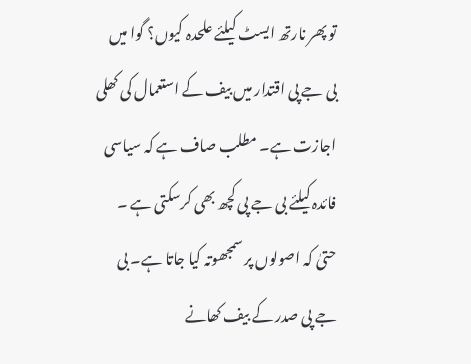تو پھر نارتھ ایسٹ کیلئے علحدہ کیوں؟ گوا میں بی جے پی اقتدار میں بیف کے استعمال کی کھلی اجازت ہے۔ مطلب صاف ہے کہ سیاسی فائدہ کیلئے بی جے پی کچھ بھی کرسکتی ہے ۔ حتیٰ کہ اصولوں پر سمجھوتہ کیا جاتا ہے۔ بی جے پی صدر کے بیف کھانے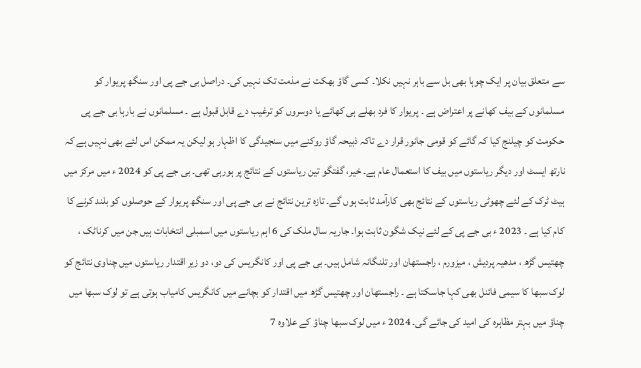سے متعلق بیان پر ایک چوہا بھی بل سے باہر نہیں نکلا۔ کسی گاؤ بھکت نے مذمت تک نہیں کی۔ دراصل بی جے پی اور سنگھ پریوار کو مسلمانوں کے بیف کھانے پر اعتراض ہے ۔ پریوار کا فرد بھلے ہی کھائے یا دوسروں کو ترغیب دے قابل قبول ہے ۔ مسلمانوں نے بارہا بی جے پی حکومت کو چیلنج کیا کہ گائے کو قومی جانور قرار دے تاکہ ذبیحہ گاؤ روکنے میں سنجیدگی کا اظہار ہو لیکن یہ ممکن اس لئے بھی نہیں ہے کہ نارتھ ایسٹ اور دیگر ریاستوں میں بیف کا استعمال عام ہے۔ خیر، گفتگو تین ریاستوں کے نتائج پر ہورہی تھی۔ بی جے پی کو 2024 ء میں مرکز میں ہیٹ ٹرک کے لئے چھوٹی ریاستوں کے نتائج بھی کارآمد ثابت ہوں گے۔ تازہ ترین نتائج نے بی جے پی اور سنگھ پریوار کے حوصلوں کو بلند کرنے کا کام کیا ہے ۔ 2023 ء بی جے پی کے لئے نیک شگون ثابت ہوا۔ جاریہ سال ملک کی 6 اہم ریاستوں میں اسمبلی انتخابات ہیں جن میں کرناٹک ، چھتیس گڑھ ، مدھیہ پردیش ، میزورم ، راجستھان اور تلنگانہ شامل ہیں۔ بی جے پی اور کانگریس کی دو، دو زیر اقتدار ریاستوں میں چناوی نتائج کو لوک سبھا کا سیمی فائنل بھی کہا جاسکتا ہے ۔ راجستھان اور چھتیس گڑھ میں اقتدار کو بچانے میں کانگریس کامیاب ہوتی ہے تو لوک سبھا میں چناؤ میں بہتر مظاہرہ کی امید کی جائے گی۔ 2024 ء میں لوک سبھا چناؤ کے علاوہ 7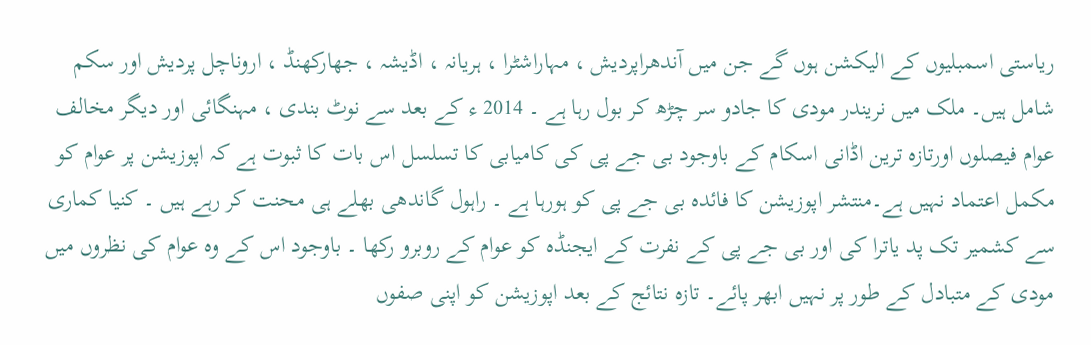ریاستی اسمبلیوں کے الیکشن ہوں گے جن میں آندھراپردیش ، مہاراشٹرا ، ہریانہ ، اڈیشہ ، جھارکھنڈ ، اروناچل پردیش اور سکم شامل ہیں۔ ملک میں نریندر مودی کا جادو سر چڑھ کر بول رہا ہے ۔ 2014 ء کے بعد سے نوٹ بندی ، مہنگائی اور دیگر مخالف عوام فیصلوں اورتازہ ترین اڈانی اسکام کے باوجود بی جے پی کی کامیابی کا تسلسل اس بات کا ثبوت ہے کہ اپوزیشن پر عوام کو مکمل اعتماد نہیں ہے۔منتشر اپوزیشن کا فائدہ بی جے پی کو ہورہا ہے ۔ راہول گاندھی بھلے ہی محنت کر رہے ہیں ۔ کنیا کماری سے کشمیر تک پد یاترا کی اور بی جے پی کے نفرت کے ایجنڈہ کو عوام کے روبرو رکھا ۔ باوجود اس کے وہ عوام کی نظروں میں مودی کے متبادل کے طور پر نہیں ابھر پائے۔ تازہ نتائج کے بعد اپوزیشن کو اپنی صفوں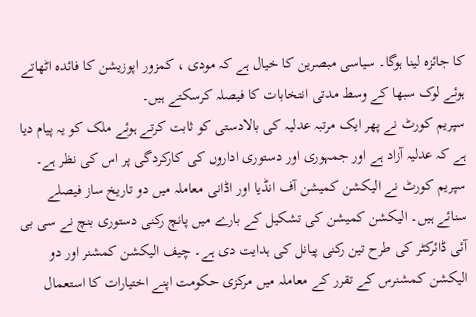کا جائزہ لینا ہوگا۔ سیاسی مبصرین کا خیال ہے کہ مودی ، کمزور اپوزیشن کا فائدہ اٹھاتے ہوئے لوک سبھا کے وسط مدتی انتخابات کا فیصلہ کرسکتے ہیں۔
سپریم کورٹ نے پھر ایک مرتبہ عدلیہ کی بالادستی کو ثابت کرتے ہوئے ملک کو یہ پیام دیا ہے کہ عدلیہ آزاد ہے اور جمہوری اور دستوری اداروں کی کارکردگی پر اس کی نظر ہے۔ سپریم کورٹ نے الیکشن کمیشن آف انڈیا اور اڈانی معاملہ میں دو تاریخ ساز فیصلے سنائے ہیں۔ الیکشن کمیشن کی تشکیل کے بارے میں پانچ رکنی دستوری بنچ نے سی بی آئی ڈائرکٹر کی طرح تین رکنی پیانل کی ہدایت دی ہے۔ چیف الیکشن کمشنر اور دو الیکشن کمشنرس کے تقرر کے معاملہ میں مرکزی حکومت اپنے اختیارات کا استعمال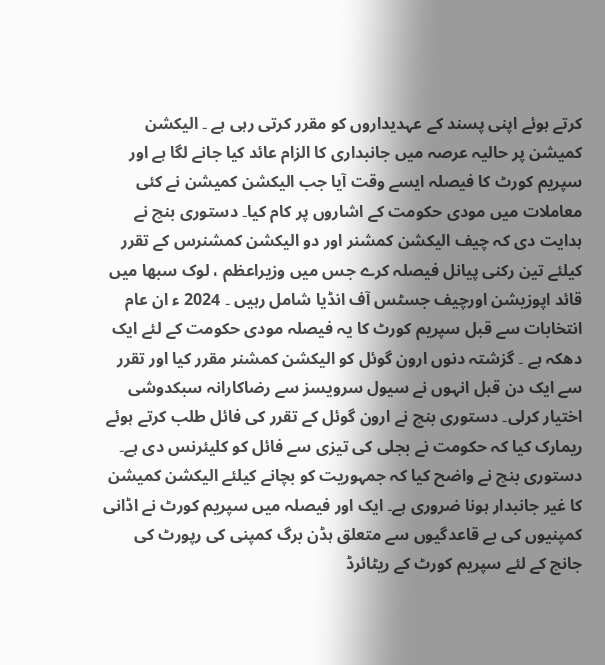کرتے ہوئے اپنی پسند کے عہدیداروں کو مقرر کرتی رہی ہے ۔ الیکشن کمیشن پر حالیہ عرصہ میں جانبداری کا الزام عائد کیا جانے لگا ہے اور سپریم کورٹ کا فیصلہ ایسے وقت آیا جب الیکشن کمیشن نے کئی معاملات میں مودی حکومت کے اشاروں پر کام کیا۔ دستوری بنچ نے ہدایت دی کہ چیف الیکشن کمشنر اور دو الیکشن کمشنرس کے تقرر کیلئے تین رکنی پیانل فیصلہ کرے جس میں وزیراعظم ، لوک سبھا میں قائد اپوزیشن اورچیف جسٹس آف انڈیا شامل رہیں ۔ 2024 ء ان عام انتخابات سے قبل سپریم کورٹ کا یہ فیصلہ مودی حکومت کے لئے ایک دھکہ ہے ۔ گزشتہ دنوں ارون گوئل کو الیکشن کمشنر مقرر کیا اور تقرر سے ایک دن قبل انہوں نے سیول سرویسز سے رضاکارانہ سبکدوشی اختیار کرلی۔ دستوری بنچ نے ارون گوئل کے تقرر کی فائل طلب کرتے ہوئے ریمارک کیا کہ حکومت نے بجلی کی تیزی سے فائل کو کلیئرنس دی ہے۔ دستوری بنچ نے واضح کیا کہ جمہوریت کو بچانے کیلئے الیکشن کمیشن کا غیر جانبدار ہونا ضروری ہے۔ ایک اور فیصلہ میں سپریم کورٹ نے اڈانی کمپنیوں کی بے قاعدگیوں سے متعلق ہڈن برگ کمپنی کی رپورٹ کی جانچ کے لئے سپریم کورٹ کے ریٹائرڈ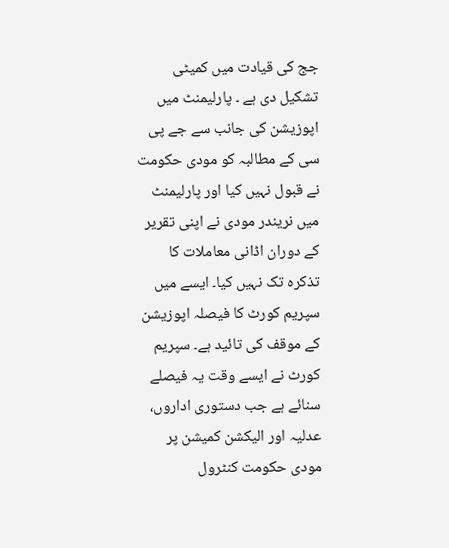جج کی قیادت میں کمیٹی تشکیل دی ہے ۔ پارلیمنٹ میں اپوزیشن کی جانب سے جے پی سی کے مطالبہ کو مودی حکومت نے قبول نہیں کیا اور پارلیمنٹ میں نریندر مودی نے اپنی تقریر کے دوران اڈانی معاملات کا تذکرہ تک نہیں کیا۔ ایسے میں سپریم کورٹ کا فیصلہ اپوزیشن کے موقف کی تائید ہے۔ سپریم کورٹ نے ایسے وقت یہ فیصلے سنائے ہے جب دستوری اداروں، عدلیہ اور الیکشن کمیشن پر مودی حکومت کنٹرول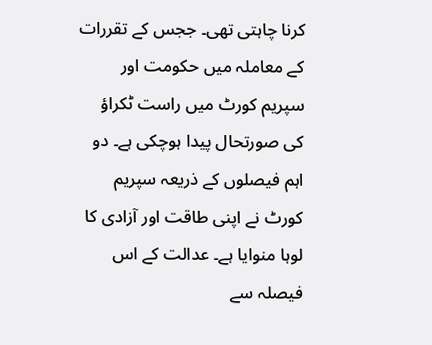کرنا چاہتی تھی۔ ججس کے تقررات کے معاملہ میں حکومت اور سپریم کورٹ میں راست ٹکراؤ کی صورتحال پیدا ہوچکی ہے۔ دو اہم فیصلوں کے ذریعہ سپریم کورٹ نے اپنی طاقت اور آزادی کا لوہا منوایا ہے۔ عدالت کے اس فیصلہ سے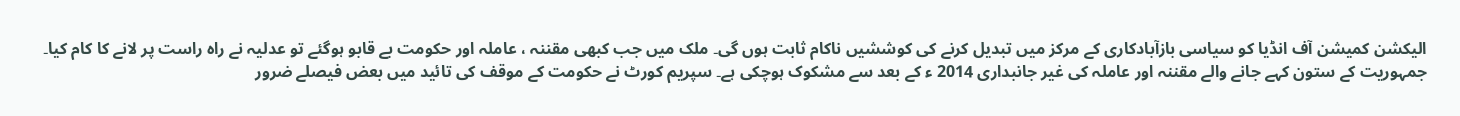الیکشن کمیشن آف انڈیا کو سیاسی بازآبادکاری کے مرکز میں تبدیل کرنے کی کوششیں ناکام ثابت ہوں گی۔ ملک میں جب کبھی مقننہ ، عاملہ اور حکومت بے قابو ہوگئے تو عدلیہ نے راہ راست پر لانے کا کام کیا۔ جمہوریت کے ستون کہے جانے والے مقننہ اور عاملہ کی غیر جانبداری 2014 ء کے بعد سے مشکوک ہوچکی ہے۔ سپریم کورٹ نے حکومت کے موقف کی تائید میں بعض فیصلے ضرور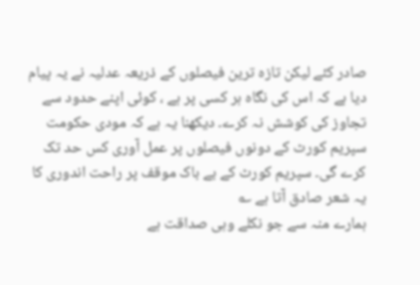صادر کئے لیکن تازہ ترین فیصلوں کے ذریعہ عدلیہ نے یہ پیام دیا ہے کہ اس کی نگاہ ہر کسی پر ہے ، کوئی اپنے حدود سے تجاوز کی کوشش نہ کرے۔ دیکھنا یہ ہے کہ مودی حکومت سپریم کورٹ کے دونوں فیصلوں پر عمل آوری کس حد تک کرے گی۔ سپریم کورٹ کے بے باک موقف پر راحت اندوری کا یہ شعر صادق آتا ہے ؎
ہمارے منہ سے جو نکلے وہی صداقت ہے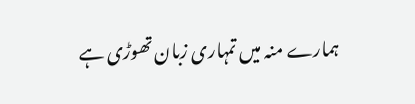ہمارے منہ میں تمہاری زبان تھوڑی ہے